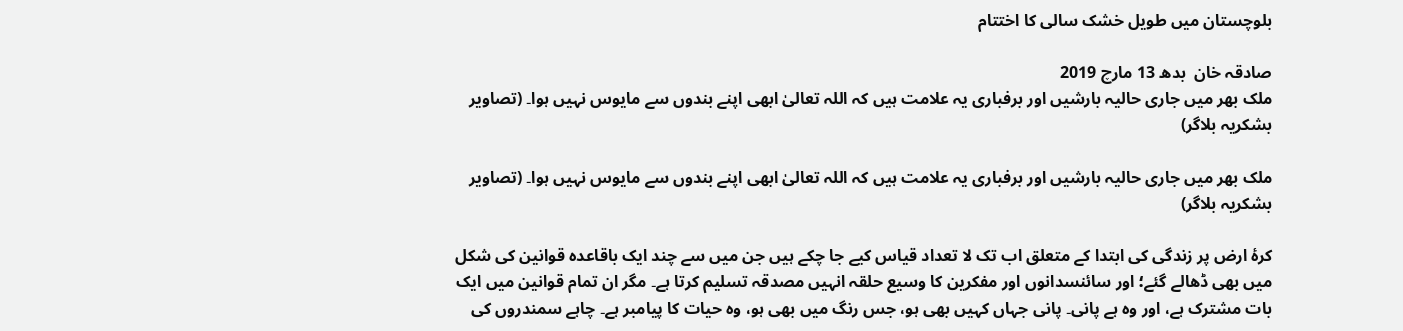بلوچستان میں طویل خشک سالی کا اختتام

صادقہ خان  بدھ 13 مارچ 2019
ملک بھر میں جاری حالیہ بارشیں اور برفباری یہ علامت ہیں کہ اللہ تعالیٰ ابھی اپنے بندوں سے مایوس نہیں ہوا۔ (تصاویر بشکریہ بلاگر)

ملک بھر میں جاری حالیہ بارشیں اور برفباری یہ علامت ہیں کہ اللہ تعالیٰ ابھی اپنے بندوں سے مایوس نہیں ہوا۔ (تصاویر بشکریہ بلاگر)

کرۂ ارض پر زندگی کی ابتدا کے متعلق اب تک لا تعداد قیاس کیے جا چکے ہیں جن میں سے چند ایک باقاعدہ قوانین کی شکل میں بھی ڈھالے گئے؛ اور سائنسدانوں اور مفکرین کا وسیع حلقہ انہیں مصدقہ تسلیم کرتا ہے۔ مگر ان تمام قوانین میں ایک بات مشترک ہے، اور وہ ہے پانی۔ پانی جہاں کہیں بھی ہو، جس رنگ میں بھی ہو، وہ حیات کا پیامبر ہے۔ چاہے سمندروں کی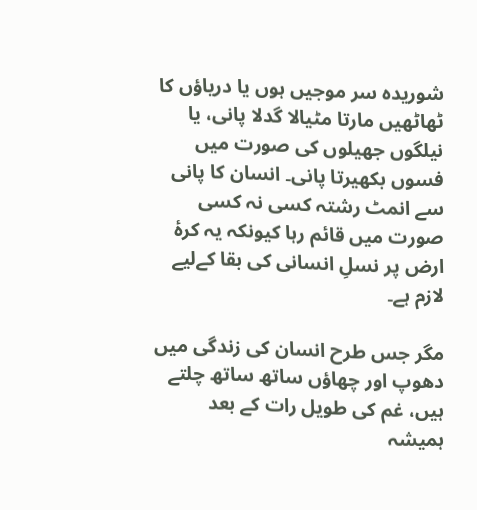شوریدہ سر موجیں ہوں یا دریاؤں کا ٹھاٹھیں مارتا مٹیالا گدلا پانی، یا نیلگوں جھیلوں کی صورت میں فسوں بکھیرتا پانی۔ انسان کا پانی سے انمٹ رشتہ کسی نہ کسی صورت میں قائم رہا کیونکہ یہ کرۂ ارض پر نسلِ انسانی کی بقا کےلیے لازم ہے۔

مگر جس طرح انسان کی زندگی میں دھوپ اور چھاؤں ساتھ ساتھ چلتے ہیں، غم کی طویل رات کے بعد ہمیشہ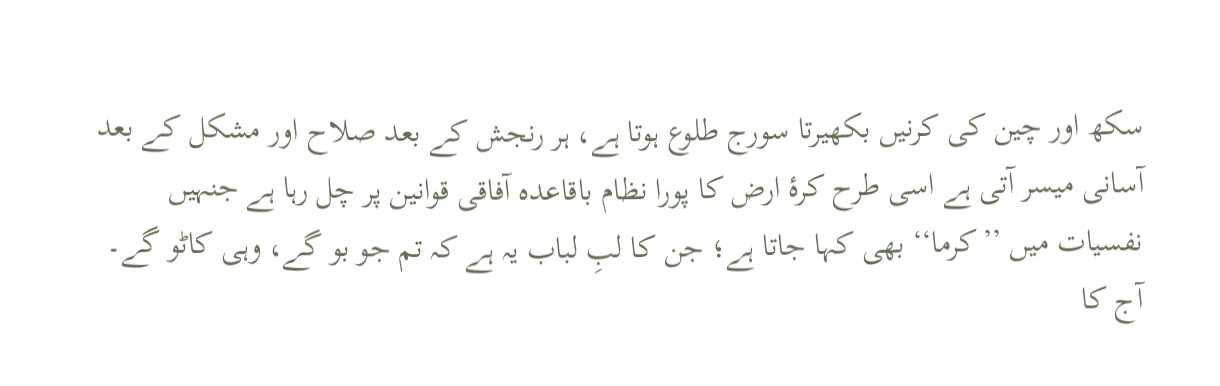سکھ اور چین کی کرنیں بکھیرتا سورج طلوع ہوتا ہے، ہر رنجش کے بعد صلاح اور مشکل کے بعد آسانی میسر آتی ہے اسی طرح کرۂ ارض کا پورا نظام باقاعدہ آفاقی قوانین پر چل رہا ہے جنہیں نفسیات میں ’’کرما‘‘ بھی کہا جاتا ہے؛ جن کا لبِ لباب یہ ہے کہ تم جو بو گے، وہی کاٹو گے۔ آج کا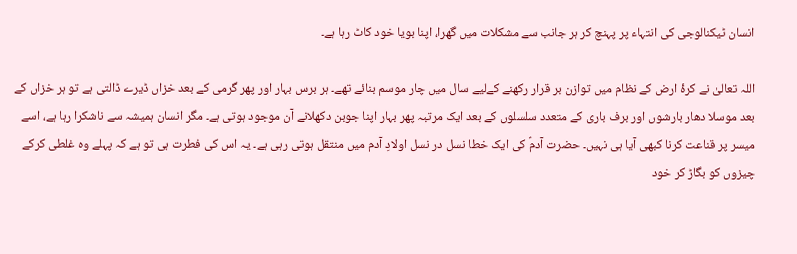انسان ٹیکنالوجی کی انتہاء پر پہنچ کر ہر جانب سے مشکلات میں گھرا، اپنا بویا خود کاٹ رہا ہے۔

اللہ تعالیٰ نے کرۂ ارض کے نظام میں توازن بر قرار رکھنے کےلیے سال میں چار موسم بنائے تھے۔ ہر برس بہار اور پھر گرمی کے بعد خزاں ڈیرے ڈالتی ہے تو ہر خزاں کے بعد موسلا دھار بارشوں اور برف باری کے متعدد سلسلوں کے بعد ایک مرتبہ پھر بہار اپنا جوبن دکھلانے آن موجود ہوتی ہے۔ مگر انسان ہمیشہ سے ناشکرا رہا ہے، اسے میسر پر قناعت کرنا کبھی آیا ہی نہیں۔ حضرت آدمؑ کی ایک خطا نسل در نسل اولادِ آدم میں منتقل ہوتی رہی ہے۔ یہ اس کی فطرت ہی تو ہے کہ پہلے وہ غلطی کرکے چیزوں کو بگاڑ کر خود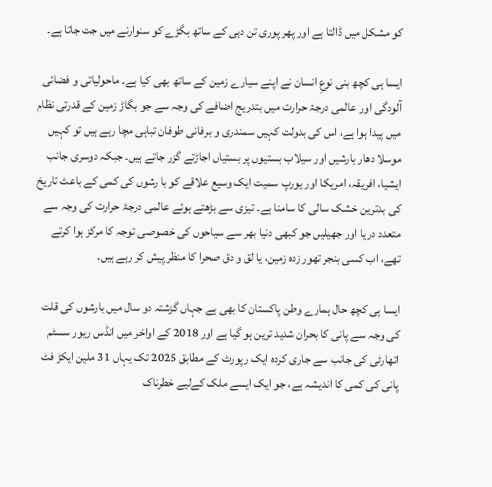کو مشکل میں ڈالتا ہے اور پھر پوری تن دہی کے ساتھ بگڑے کو سنوارنے میں جت جاتا ہے۔

ایسا ہی کچھ بنی نوعِ انسان نے اپنے سیارے زمین کے ساتھ بھی کیا ہے۔ ماحولیاتی و فضائی آلودگی اور عالمی درجۂ حرارت میں بتدریج اضافے کی وجہ سے جو بگاڑ زمین کے قدرتی نظام میں پیدا ہوا ہے، اس کی بدولت کہیں سمندری و برفانی طوفان تباہی مچا رہے ہیں تو کہیں موسلا دھار بارشیں اور سیلاب بستیوں پر بستیاں اجاڑتے گزر جاتے ہیں۔ جبکہ دوسری جانب ایشیا، افریقہ، امریکا اور یورپ سمیت ایک وسیع علاقے کو با رشوں کی کمی کے باعث تاریخ کی بدترین خشک سالی کا سامنا ہے۔ تیزی سے بڑھتے ہوئے عالمی درجۂ حرارت کی وجہ سے متعدد دریا اور جھیلیں جو کبھی دنیا بھر سے سیاحوں کی خصوصی توجہ کا مرکز ہوا کرتے تھے، اب کسی بنجر تھور زدہ زمین، یا لق و دق صحرا کا منظر پیش کر رہے ہیں۔

ایسا ہی کچھ حال ہمارے وطن پاکستان کا بھی ہے جہاں گزشتہ دو سال میں بارشوں کی قلت کی وجہ سے پانی کا بحران شدید ترین ہو گیا ہے اور 2018 کے اواخر میں انڈس ریور سسٹم اتھارٹی کی جانب سے جاری کردہ ایک رپورٹ کے مطابق 2025 تک یہاں 31 ملین ایکڑ فٹ پانی کی کمی کا اندیشہ ہے، جو ایک ایسے ملک کےلیے خطرناک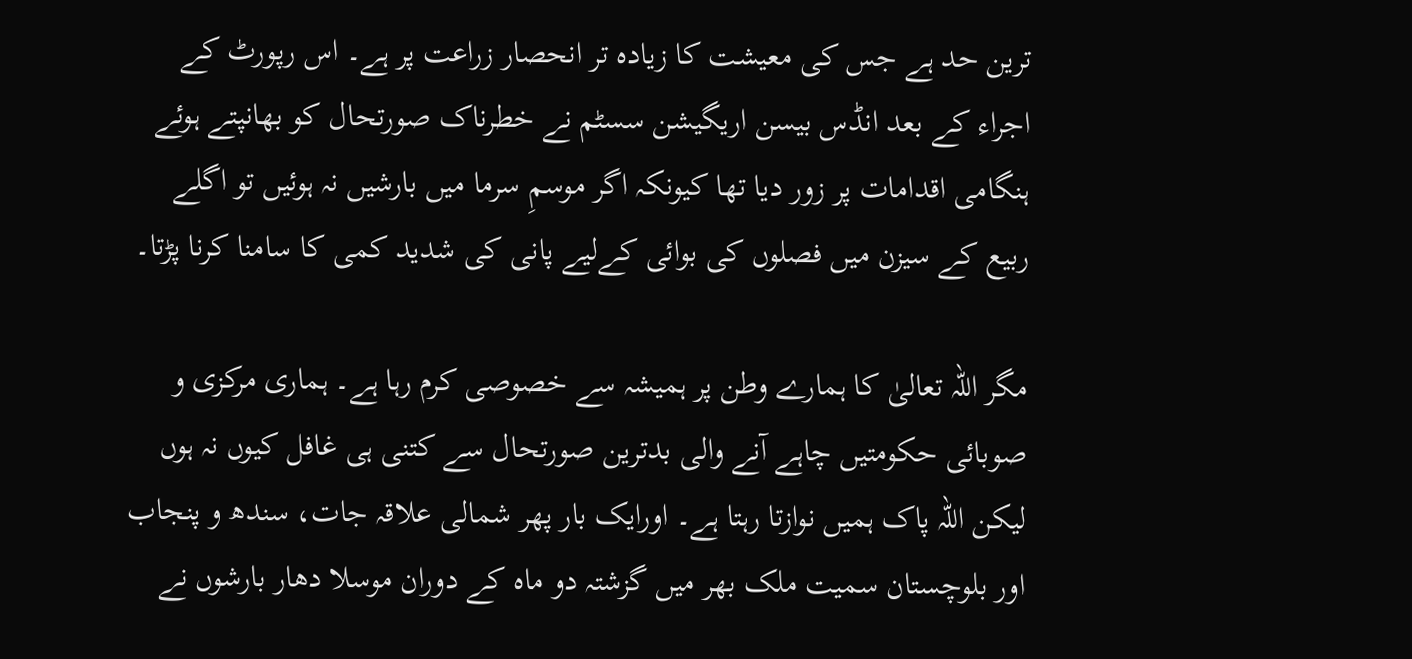ترین حد ہے جس کی معیشت کا زیادہ تر انحصار زراعت پر ہے۔ اس رپورٹ کے اجراء کے بعد انڈس بیسن اریگیشن سسٹم نے خطرناک صورتحال کو بھانپتے ہوئے ہنگامی اقدامات پر زور دیا تھا کیونکہ اگر موسمِ سرما میں بارشیں نہ ہوئیں تو اگلے ربیع کے سیزن میں فصلوں کی بوائی کےلیے پانی کی شدید کمی کا سامنا کرنا پڑتا۔

مگر اللہ تعالیٰ کا ہمارے وطن پر ہمیشہ سے خصوصی کرم رہا ہے۔ ہماری مرکزی و صوبائی حکومتیں چاہے آنے والی بدترین صورتحال سے کتنی ہی غافل کیوں نہ ہوں لیکن اللہ پاک ہمیں نوازتا رہتا ہے۔ اورایک بار پھر شمالی علاقہ جات، سندھ و پنجاب اور بلوچستان سمیت ملک بھر میں گزشتہ دو ماہ کے دوران موسلا دھار بارشوں نے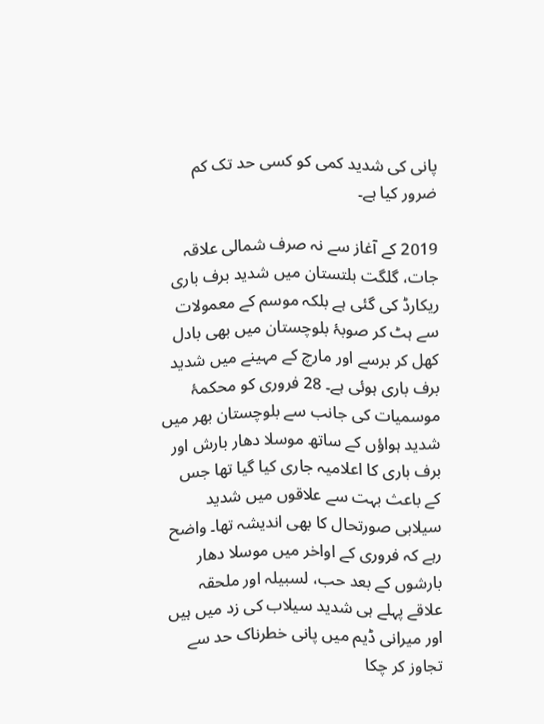پانی کی شدید کمی کو کسی حد تک کم ضرور کیا ہے۔

2019 کے آغاز سے نہ صرف شمالی علاقہ جات، گلگت بلتستان میں شدید برف باری ریکارڈ کی گئی ہے بلکہ موسم کے معمولات سے ہٹ کر صوبۂ بلوچستان میں بھی بادل کھل کر برسے اور مارچ کے مہینے میں شدید برف باری ہوئی ہے۔ 28 فروری کو محکمۂ موسمیات کی جانب سے بلوچستان بھر میں شدید ہواؤں کے ساتھ موسلا دھار بارش اور برف باری کا اعلامیہ جاری کیا گیا تھا جس کے باعث بہت سے علاقوں میں شدید سیلابی صورتحال کا بھی اندیشہ تھا۔ واضح رہے کہ فروری کے اواخر میں موسلا دھار بارشوں کے بعد حب، لسبیلہ اور ملحقہ علاقے پہلے ہی شدید سیلاب کی زد میں ہیں اور میرانی ڈیم میں پانی خطرناک حد سے تجاوز کر چکا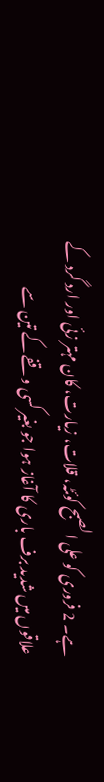ہے۔ 2 فروری کو علی الصبح کوئٹہ، قلات، زیارت، کان مہتر زئی اور ارد گرد کے علاقوں میں شدید برف باری کا آغاز ہوا جو بغیر کسی وقفے کے تین سے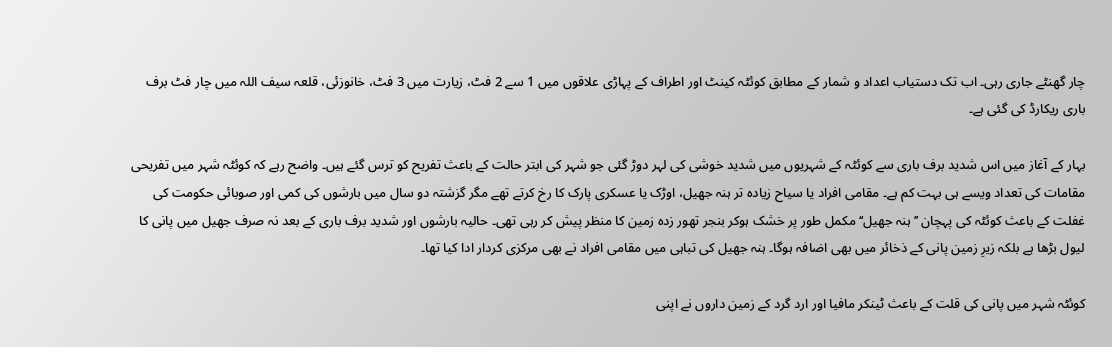چار گھنٹے جاری رہی۔ اب تک دستیاب اعداد و شمار کے مطابق کوئٹہ کینٹ اور اطراف کے پہاڑی علاقوں میں 1 سے 2 فٹ، زیارت میں 3 فٹ، خانوزئی، قلعہ سیف اللہ میں چار فٹ برف باری ریکارڈ کی گئی ہے۔

بہار کے آغاز میں اس شدید برف باری سے کوئٹہ کے شہریوں میں شدید خوشی کی لہر دوڑ گئی جو شہر کی ابتر حالت کے باعث تفریح کو ترس گئے ہیں۔ واضح رہے کہ کوئٹہ شہر میں تفریحی مقامات کی تعداد ویسے ہی بہت کم ہے۔ مقامی افراد یا سیاح زیادہ تر ہنہ جھیل، اوڑک یا عسکری پارک کا رخ کرتے تھے مگر گزشتہ دو سال میں بارشوں کی کمی اور صوبائی حکومت کی غفلت کے باعث کوئٹہ کی پہچان ’’ہنہ جھیل‘‘ مکمل طور پر خشک ہوکر بنجر تھور زدہ زمین کا منظر پیش کر رہی تھی۔ حالیہ بارشوں اور شدید برف باری کے بعد نہ صرف جھیل میں پانی کا لیول بڑھا ہے بلکہ زیرِ زمین پانی کے ذخائر میں بھی اضافہ ہوگا۔ ہنہ جھیل کی تباہی میں مقامی افراد نے بھی مرکزی کردار ادا کیا تھا۔

کوئٹہ شہر میں پانی کی قلت کے باعث ٹینکر مافیا اور ارد گرد کے زمین داروں نے اپنی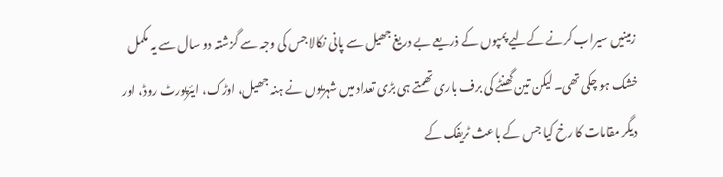زمینیں سیراب کرنے کےلیے پمپوں کے ذریعے بے دریغ جھیل سے پانی نکالا جس کی وجہ سے گزشتہ دو سال سے یہ مکمل خشک ہو چکی تھی۔ لیکن تین گھنٹے کی برف باری تھمتے ہی بڑی تعداد میں شہریوں نے ہنہ جھیل، اوڑک، ایئرپورٹ روڈ، اور دیگر مقامات کا رخ کیا جس کے باعث ٹریفک کے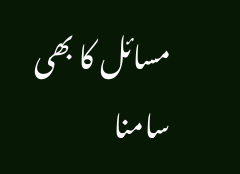مسائل کا بھی سامنا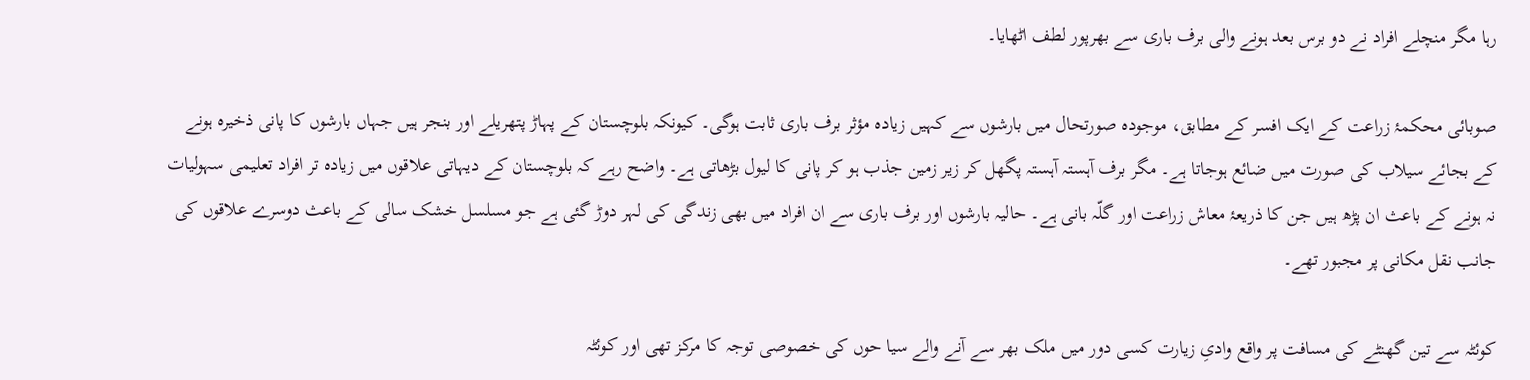رہا مگر منچلے افراد نے دو برس بعد ہونے والی برف باری سے بھرپور لطف اٹھایا۔

صوبائی محکمۂ زراعت کے ایک افسر کے مطابق، موجودہ صورتحال میں بارشوں سے کہیں زیادہ مؤثر برف باری ثابت ہوگی۔ کیونکہ بلوچستان کے پہاڑ پتھریلے اور بنجر ہیں جہاں بارشوں کا پانی ذخیرہ ہونے کے بجائے سیلاب کی صورت میں ضائع ہوجاتا ہے۔ مگر برف آہستہ آہستہ پگھل کر زیر زمین جذب ہو کر پانی کا لیول بڑھاتی ہے۔ واضح رہے کہ بلوچستان کے دیہاتی علاقوں میں زیادہ تر افراد تعلیمی سہولیات نہ ہونے کے باعث ان پڑھ ہیں جن کا ذریعۂ معاش زراعت اور گلّہ بانی ہے۔ حالیہ بارشوں اور برف باری سے ان افراد میں بھی زندگی کی لہر دوڑ گئی ہے جو مسلسل خشک سالی کے باعث دوسرے علاقوں کی جانب نقل مکانی پر مجبور تھے۔

کوئٹہ سے تین گھنٹے کی مسافت پر واقع وادیِ زیارت کسی دور میں ملک بھر سے آنے والے سیا حوں کی خصوصی توجہ کا مرکز تھی اور کوئٹہ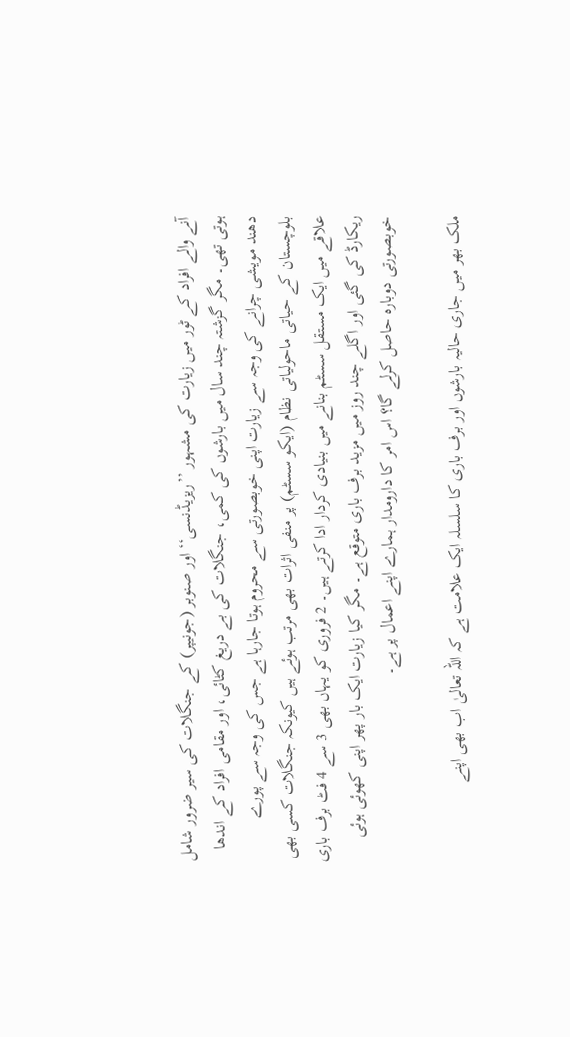آنے والے افراد کے ٹور میں زیارت کی مشہور ’’ریزیڈنسی‘‘ اور صنوبر (جونیپر) کے جنگلات کی سیر ضرور شامل ہوتی تھی۔ مگر گزشتہ چند سال میں بارشوں کی کمی، جنگلات کی بے دریغ کٹائی، اور مقامی افراد کے اندھا دھند مویشی چرانے کی وجہ سے زیارت اپنی خوبصورتی سے محروم ہوتا جارہا ہے جس کی وجہ سے پورے بلوچستان کے حیاتی ماحولیاتی نظام (ایکو سسٹم) پر منفی اثرات بھی مرتب ہوئے ہیں کیونکہ جنگلات کسی بھی علاقے میں ایک مستقل سسٹم بنانے میں بنیادی کردار ادا کرتے ہیں۔ 2 فروری کو یہاں بھی 3 سے 4 فٹ برف باری ریکارڈ کی گئی اور اگلے چند روز میں مزید برف باری متوقع ہے۔ مگر کیا زیارت ایک بار پھر اپنی کھوئی ہوئی خوبصورتی دوبارہ حاصل کرلے گا؟ اس امر کا دارومدار ہمارے اپنے اعمال پر ہے۔

ملک بھر میں جاری حالیہ بارشوں اور برف باری کا سلسلہ ایک علامت ہے کہ اللہ تعالیٰ اب بھی اپنے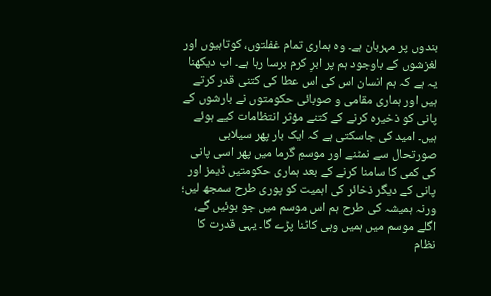بندوں پر مہربان ہے۔ وہ ہماری تمام غفلتوں، کوتاہیوں اور لغزشوں کے باوجود ہم پر ابرِ کرم برسا رہا ہے۔ اب دیکھنا یہ ہے کہ ہم انسان اس کی اس عطا کی کتنی قدر کرتے ہیں اور ہماری مقامی و صوبائی حکومتوں نے بارشوں کے پانی کو ذخیرہ کرنے کے کتنے مؤثر انتظامات کیے ہوئے ہیں۔ امید کی جاسکتی ہے کہ ایک بار پھر سیلابی صورتحال سے نمٹنے اور موسمِ گرما میں پھر اسی پانی کی کمی کا سامنا کرنے کے بعد ہماری حکومتیں ڈیمز اور پانی کے دیگر ذخائر کی اہمیت کو پوری طرح سمجھ لیں؛ ورنہ ہمیشہ کی طرح ہم اس موسم میں جو بوئیں گے، اگلے موسم میں ہمیں وہی کاٹنا پڑے گا۔ یہی قدرت کا نظام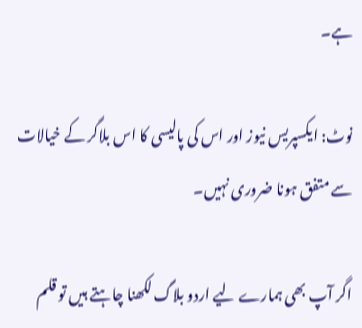ہے۔

نوٹ: ایکسپریس نیوز اور اس کی پالیسی کا اس بلاگر کے خیالات سے متفق ہونا ضروری نہیں۔

اگر آپ بھی ہمارے لیے اردو بلاگ لکھنا چاہتے ہیں تو قلم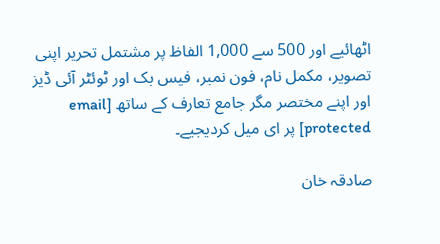اٹھائیے اور 500 سے 1,000 الفاظ پر مشتمل تحریر اپنی تصویر، مکمل نام، فون نمبر، فیس بک اور ٹوئٹر آئی ڈیز اور اپنے مختصر مگر جامع تعارف کے ساتھ [email protected] پر ای میل کردیجیے۔

صادقہ خان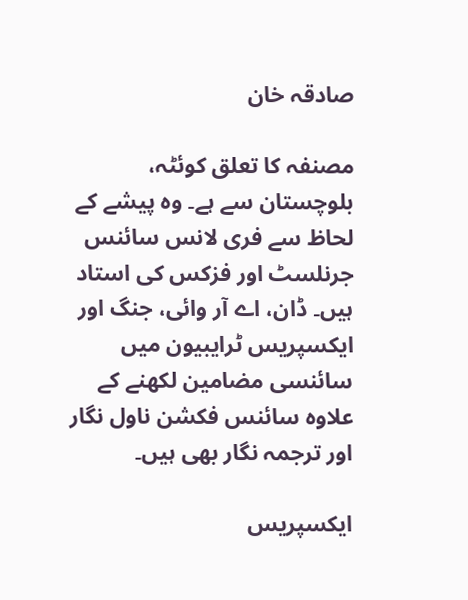صادقہ خان

مصنفہ کا تعلق کوئٹہ، بلوچستان سے ہے۔ وہ پیشے کے لحاظ سے فری لانس سائنس جرنلسٹ اور فزکس کی استاد ہیں۔ ڈان، اے آر وائی، جنگ اور ایکسپریس ٹرایبیون میں سائنسی مضامین لکھنے کے علاوہ سائنس فکشن ناول نگار اور ترجمہ نگار بھی ہیں۔

ایکسپریس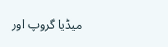میڈیا گروپ اور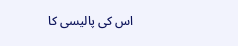اس کی پالیسی کا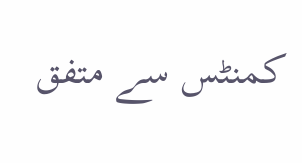کمنٹس سے متفق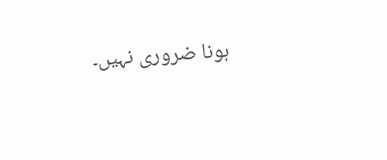ہونا ضروری نہیں۔